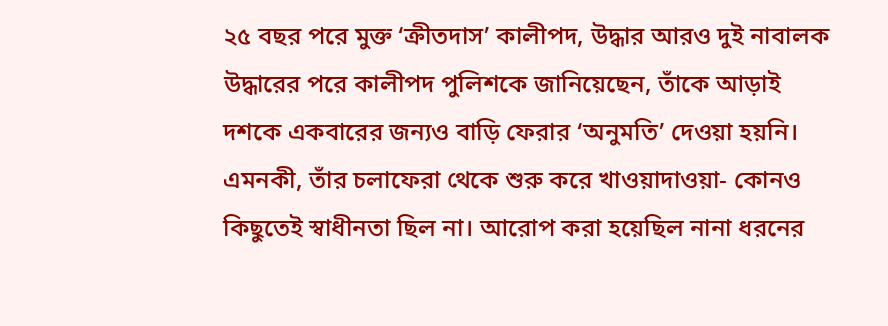২৫ বছর পরে মুক্ত ‘ক্রীতদাস’ কালীপদ, উদ্ধার আরও দুই নাবালক
উদ্ধারের পরে কালীপদ পুলিশকে জানিয়েছেন, তাঁকে আড়াই দশকে একবারের জন্যও বাড়ি ফেরার ‘অনুমতি’ দেওয়া হয়নি। এমনকী, তাঁর চলাফেরা থেকে শুরু করে খাওয়াদাওয়া- কোনও কিছুতেই স্বাধীনতা ছিল না। আরোপ করা হয়েছিল নানা ধরনের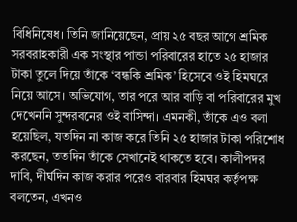বিধিনিষেধ। তিনি জানিয়েছেন, প্রায় ২৫ বছর আগে শ্রমিক সরবরাহকারী এক সংস্থার পান্ডা পরিবারের হাতে ২৫ হাজার টাকা তুলে দিয়ে তাঁকে ‘বন্ধকি শ্রমিক’ হিসেবে ওই হিমঘরে নিয়ে আসে। অভিযোগ, তার পরে আর বাড়ি বা পরিবারের মুখ দেখেননি সুন্দরবনের ওই বাসিন্দা। এমনকী, তাঁকে এও বলা হয়েছিল, যতদিন না কাজ করে তিনি ২৫ হাজার টাকা পরিশোধ করছেন, ততদিন তাঁকে সেখানেই থাকতে হবে। কালীপদর দাবি, দীর্ঘদিন কাজ করার পরেও বারবার হিমঘর কর্তৃপক্ষ বলতেন, এখনও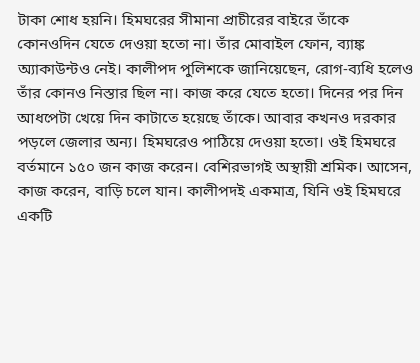টাকা শোধ হয়নি। হিমঘরের সীমানা প্রাচীরের বাইরে তাঁকে কোনওদিন যেতে দেওয়া হতো না। তাঁর মোবাইল ফোন, ব্যাঙ্ক অ্যাকাউন্টও নেই। কালীপদ পুলিশকে জানিয়েছেন, রোগ-ব্যধি হলেও তাঁর কোনও নিস্তার ছিল না। কাজ করে যেতে হতো। দিনের পর দিন আধপেটা খেয়ে দিন কাটাতে হয়েছে তাঁকে। আবার কখনও দরকার পড়লে জেলার অন্য। হিমঘরেও পাঠিয়ে দেওয়া হতো। ওই হিমঘরে বর্তমানে ১৫০ জন কাজ করেন। বেশিরভাগই অস্থায়ী শ্রমিক। আসেন, কাজ করেন, বাড়ি চলে যান। কালীপদই একমাত্র, যিনি ওই হিমঘরে একটি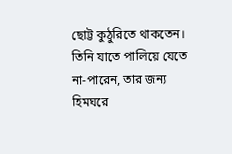ছোট্ট কুঠুরিতে থাকতেন। তিনি যাতে পালিয়ে যেতে না-পারেন, তার জন্য হিমঘরে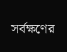সর্বক্ষণের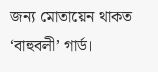জন্য মোতায়েন থাকত ‘বাহুবলী’ গার্ড।